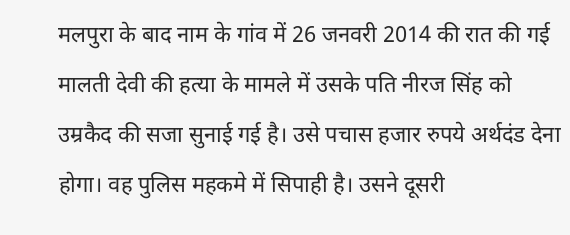मलपुरा के बाद नाम के गांव में 26 जनवरी 2014 की रात की गई मालती देवी की हत्या के मामले में उसके पति नीरज सिंह को उम्रकैद की सजा सुनाई गई है। उसे पचास हजार रुपये अर्थदंड देना होगा। वह पुलिस महकमे में सिपाही है। उसने दूसरी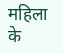महिला के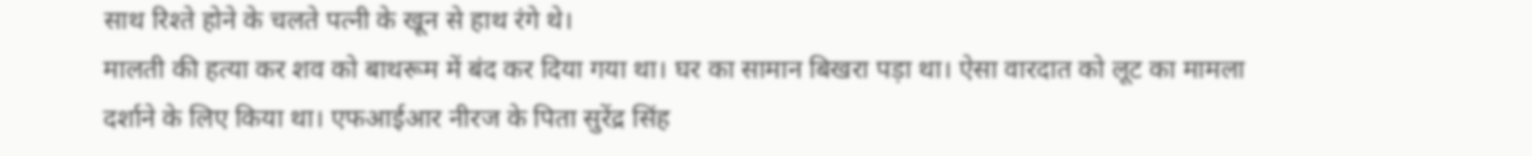साथ रिश्ते होने के चलते पत्नी के खून से हाथ रंगे थे।
मालती की हत्या कर शव को बाथरूम में बंद कर दिया गया था। घर का सामान बिखरा पड़ा था। ऐसा वारदात को लूट का मामला दर्शाने के लिए किया था। एफआईआर नीरज के पिता सुरेंद्र सिंह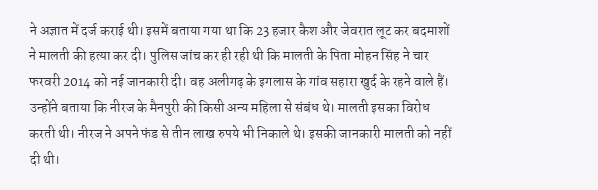ने अज्ञात में दर्ज कराई थी। इसमें बताया गया था कि 23 हजार कैश और जेवरात लूट कर बदमाशों ने मालती की हत्या कर दी। पुलिस जांच कर ही रही थी कि मालती के पिता मोहन सिंह ने चार फरवरी 2014 को नई जानकारी दी। वह अलीगढ़ के इगलास के गांव सहारा खुर्द के रहने वाले हैं। उन्होंने बताया कि नीरज के मैनपुरी की किसी अन्य महिला से संबंध थे। मालती इसका विरोध करती थी। नीरज ने अपने फंड से तीन लाख रुपये भी निकाले थे। इसकी जानकारी मालती को नहीं दी थी।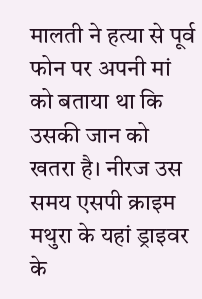मालती ने हत्या से पूर्व फोन पर अपनी मां को बताया था कि उसकी जान को खतरा है। नीरज उस समय एसपी क्राइम मथुरा के यहां ड्राइवर के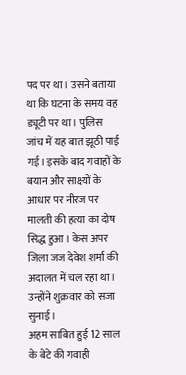पद पर था। उसने बताया था कि घटना के समय वह ड्यूटी पर था। पुलिस जांच में यह बात झूठी पाई गई। इसके बाद गवाहों के बयान और साक्ष्यों के आधार पर नीरज पर मालती की हत्या का दोष सिद्ध हुआ। केस अपर जिला जज देवेश शर्मा की अदालत में चल रहा था। उन्होंने शुक्रवार को सजा सुनाई।
अहम साबित हुई 12 साल के बेटे की गवाही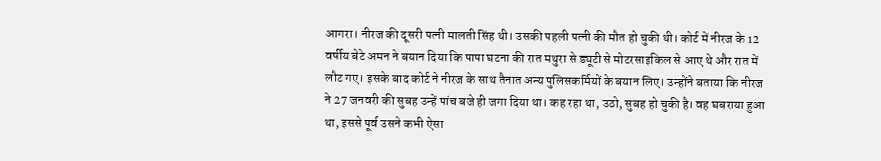आगरा। नीरज की दूसरी पत्नी मालती सिंह थी। उसकी पहली पत्नी की मौत हो चुकी थी। कोर्ट में नीरज के 12 वर्षीय बेटे अमन ने बयान दिया कि पापा घटना की रात मथुरा से ड्यूटी से मोटरसाइकिल से आए थे और रात में लौट गए। इसके बाद कोर्ट ने नीरज के साथ तैनात अन्य पुलिसकर्मियों के बयान लिए। उन्होंने बताया कि नीरज ने 27 जनवरी की सुबह उन्हें पांच बजे ही जगा दिया था। कह रहा था, उठो, सुबह हो चुकी है। वह घबराया हुआ था, इससे पूर्व उसने कभी ऐसा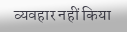व्यवहार नहीं किया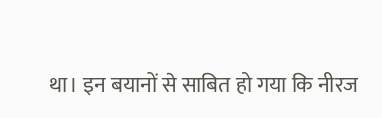था। इन बयानों से साबित हो गया कि नीरज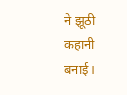ने झूठी कहानी बनाई।